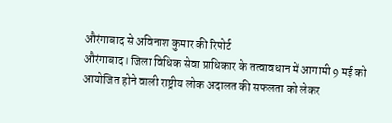औरंगाबाद से अविनाश कुमार की रिपोर्ट
औरंगाबाद। जिला विधिक सेवा प्राधिकार के तत्वावधान में आगामी 9 मई को आयोजित होने वाली राष्ट्रीय लोक अदालत की सफलता को लेकर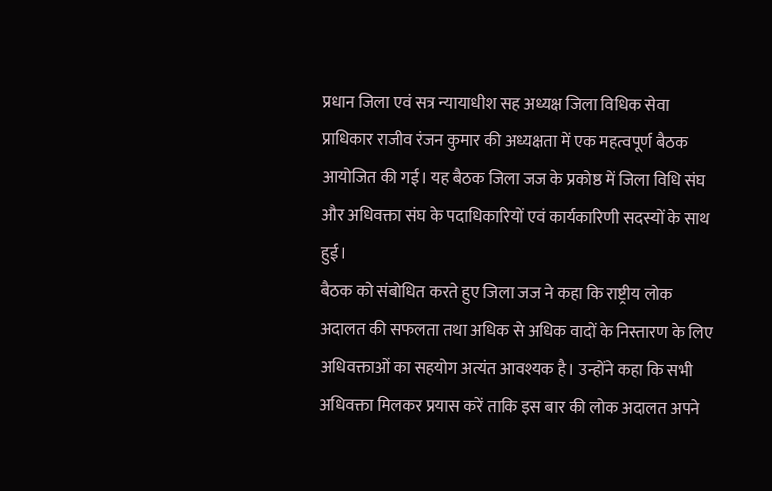प्रधान जिला एवं सत्र न्यायाधीश सह अध्यक्ष जिला विधिक सेवा प्राधिकार राजीव रंजन कुमार की अध्यक्षता में एक महत्वपूर्ण बैठक आयोजित की गई। यह बैठक जिला जज के प्रकोष्ठ में जिला विधि संघ और अधिवक्ता संघ के पदाधिकारियों एवं कार्यकारिणी सदस्यों के साथ हुई।
बैठक को संबोधित करते हुए जिला जज ने कहा कि राष्ट्रीय लोक अदालत की सफलता तथा अधिक से अधिक वादों के निस्तारण के लिए अधिवक्ताओं का सहयोग अत्यंत आवश्यक है। उन्होंने कहा कि सभी अधिवक्ता मिलकर प्रयास करें ताकि इस बार की लोक अदालत अपने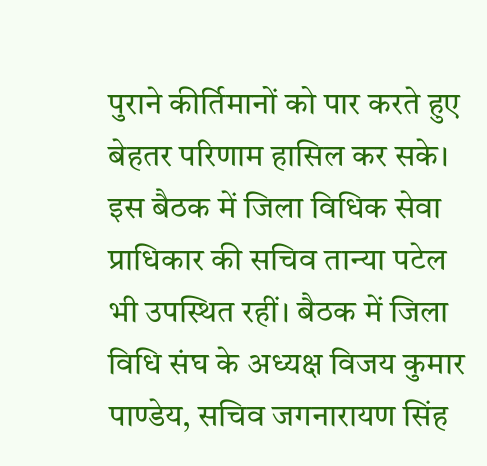पुराने कीर्तिमानों को पार करते हुए बेहतर परिणाम हासिल कर सके।
इस बैठक में जिला विधिक सेवा प्राधिकार की सचिव तान्या पटेल भी उपस्थित रहीं। बैठक में जिला विधि संघ के अध्यक्ष विजय कुमार पाण्डेय, सचिव जगनारायण सिंह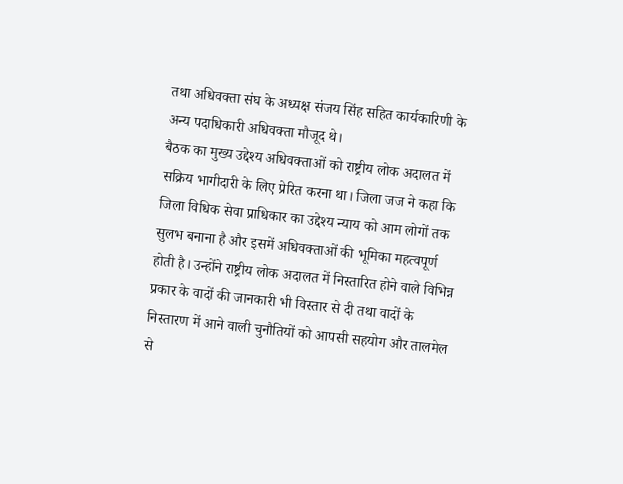तथा अधिवक्ता संघ के अध्यक्ष संजय सिंह सहित कार्यकारिणी के अन्य पदाधिकारी अधिवक्ता मौजूद थे।
बैठक का मुख्य उद्देश्य अधिवक्ताओं को राष्ट्रीय लोक अदालत में सक्रिय भागीदारी के लिए प्रेरित करना था। जिला जज ने कहा कि जिला विधिक सेवा प्राधिकार का उद्देश्य न्याय को आम लोगों तक सुलभ बनाना है और इसमें अधिवक्ताओं की भूमिका महत्वपूर्ण होती है। उन्होंने राष्ट्रीय लोक अदालत में निस्तारित होने वाले विभिन्न प्रकार के वादों की जानकारी भी विस्तार से दी तथा वादों के निस्तारण में आने वाली चुनौतियों को आपसी सहयोग और तालमेल से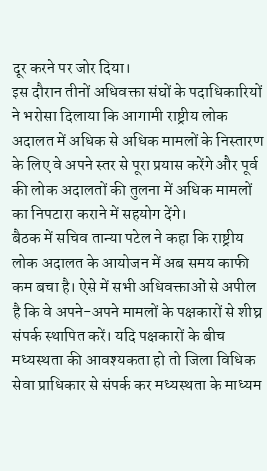दूर करने पर जोर दिया।
इस दौरान तीनों अधिवक्ता संघों के पदाधिकारियों ने भरोसा दिलाया कि आगामी राष्ट्रीय लोक अदालत में अधिक से अधिक मामलों के निस्तारण के लिए वे अपने स्तर से पूरा प्रयास करेंगे और पूर्व की लोक अदालतों की तुलना में अधिक मामलों का निपटारा कराने में सहयोग देंगे।
बैठक में सचिव तान्या पटेल ने कहा कि राष्ट्रीय लोक अदालत के आयोजन में अब समय काफी कम बचा है। ऐसे में सभी अधिवक्ताओं से अपील है कि वे अपने-अपने मामलों के पक्षकारों से शीघ्र संपर्क स्थापित करें। यदि पक्षकारों के बीच मध्यस्थता की आवश्यकता हो तो जिला विधिक सेवा प्राधिकार से संपर्क कर मध्यस्थता के माध्यम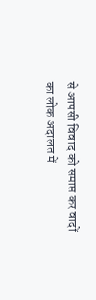से आपसी विवाद को समाप्त कर वादों का लोक अदालत में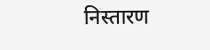निस्तारण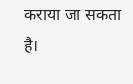कराया जा सकता है।